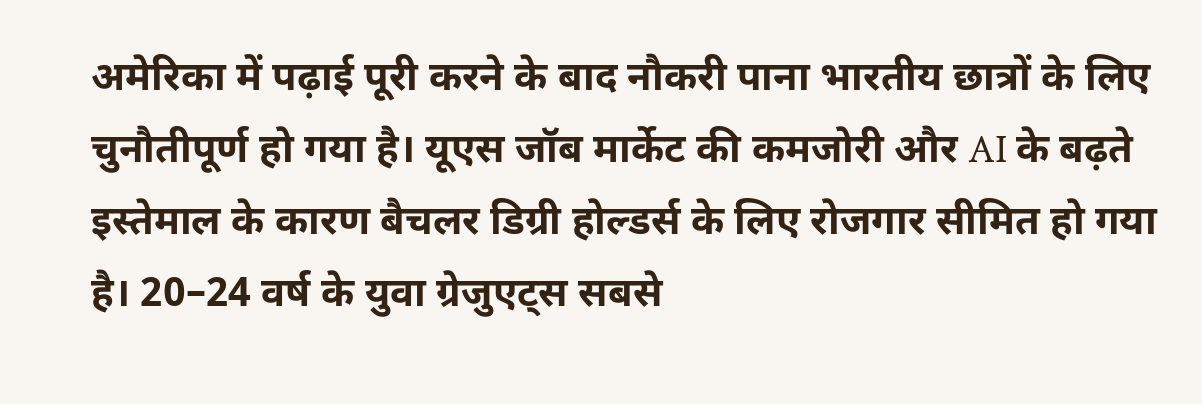अमेरिका में पढ़ाई पूरी करने के बाद नौकरी पाना भारतीय छात्रों के लिए चुनौतीपूर्ण हो गया है। यूएस जॉब मार्केट की कमजोरी और AI के बढ़ते इस्तेमाल के कारण बैचलर डिग्री होल्डर्स के लिए रोजगार सीमित हो गया है। 20–24 वर्ष के युवा ग्रेजुएट्स सबसे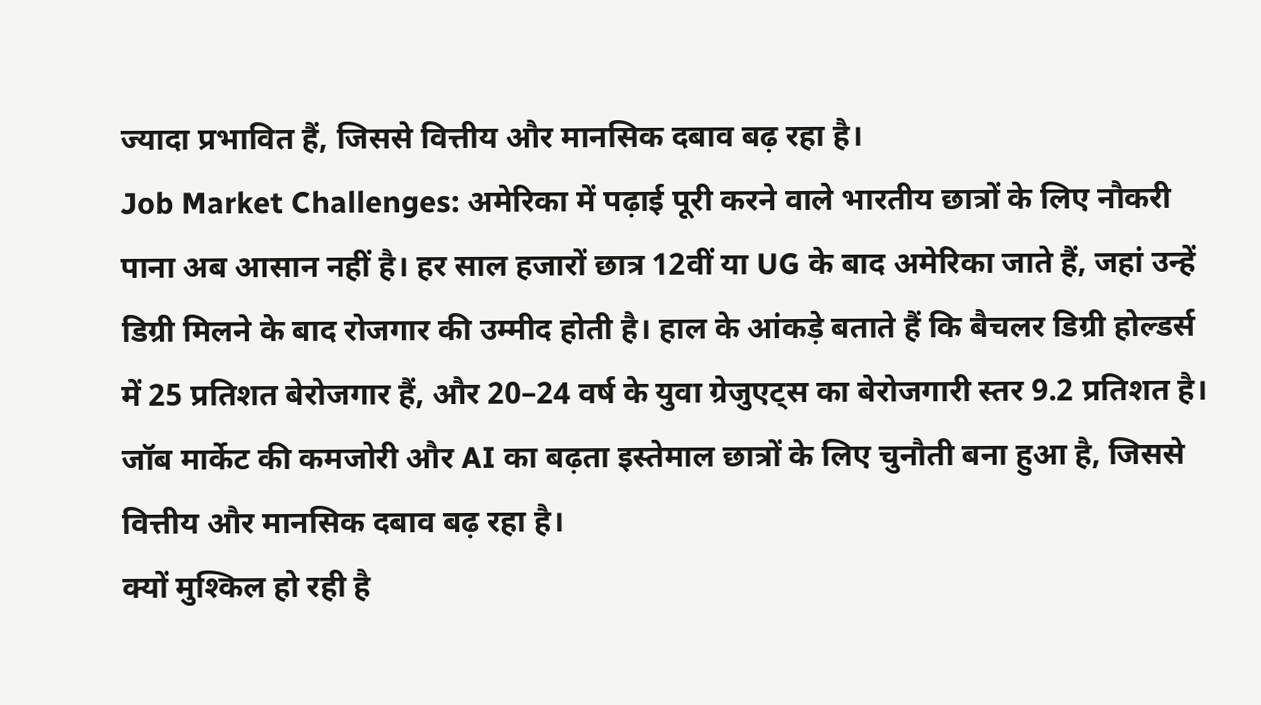ज्यादा प्रभावित हैं, जिससे वित्तीय और मानसिक दबाव बढ़ रहा है।
Job Market Challenges: अमेरिका में पढ़ाई पूरी करने वाले भारतीय छात्रों के लिए नौकरी पाना अब आसान नहीं है। हर साल हजारों छात्र 12वीं या UG के बाद अमेरिका जाते हैं, जहां उन्हें डिग्री मिलने के बाद रोजगार की उम्मीद होती है। हाल के आंकड़े बताते हैं कि बैचलर डिग्री होल्डर्स में 25 प्रतिशत बेरोजगार हैं, और 20–24 वर्ष के युवा ग्रेजुएट्स का बेरोजगारी स्तर 9.2 प्रतिशत है। जॉब मार्केट की कमजोरी और AI का बढ़ता इस्तेमाल छात्रों के लिए चुनौती बना हुआ है, जिससे वित्तीय और मानसिक दबाव बढ़ रहा है।
क्यों मुश्किल हो रही है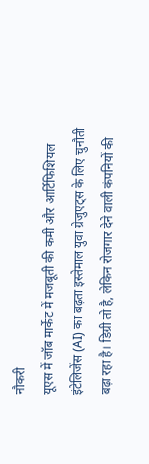नौकरी
यूएस में जॉब मार्केट में मजबूती की कमी और आर्टिफिशियल इंटेलिजेंस (AI) का बढ़ता इस्तेमाल युवा ग्रेजुएट्स के लिए चुनौती बढ़ा रहा है। डिग्री तो है, लेकिन रोजगार देने वाली कंपनियों की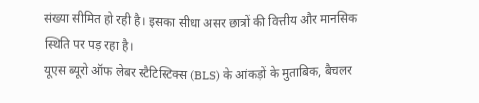संख्या सीमित हो रही है। इसका सीधा असर छात्रों की वित्तीय और मानसिक स्थिति पर पड़ रहा है।
यूएस ब्यूरो ऑफ लेबर स्टैटिस्टिक्स (BLS) के आंकड़ों के मुताबिक, बैचलर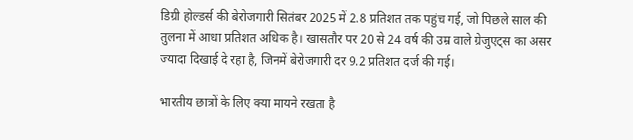डिग्री होल्डर्स की बेरोजगारी सितंबर 2025 में 2.8 प्रतिशत तक पहुंच गई, जो पिछले साल की तुलना में आधा प्रतिशत अधिक है। खासतौर पर 20 से 24 वर्ष की उम्र वाले ग्रेजुएट्स का असर ज्यादा दिखाई दे रहा है, जिनमें बेरोजगारी दर 9.2 प्रतिशत दर्ज की गई।

भारतीय छात्रों के लिए क्या मायने रखता है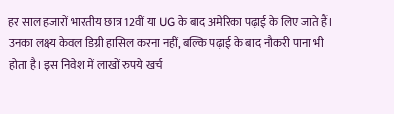हर साल हजारों भारतीय छात्र 12वीं या UG के बाद अमेरिका पढ़ाई के लिए जाते हैं। उनका लक्ष्य केवल डिग्री हासिल करना नहीं, बल्कि पढ़ाई के बाद नौकरी पाना भी होता है। इस निवेश में लाखों रुपये खर्च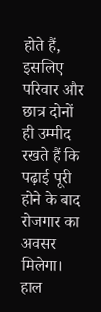होते हैं, इसलिए परिवार और छात्र दोनों ही उम्मीद रखते हैं कि पढ़ाई पूरी होने के बाद रोजगार का अवसर मिलेगा।
हाल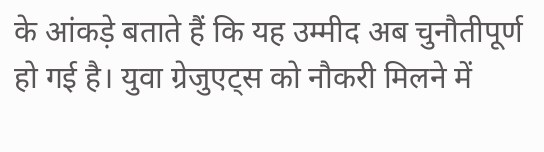के आंकड़े बताते हैं कि यह उम्मीद अब चुनौतीपूर्ण हो गई है। युवा ग्रेजुएट्स को नौकरी मिलने में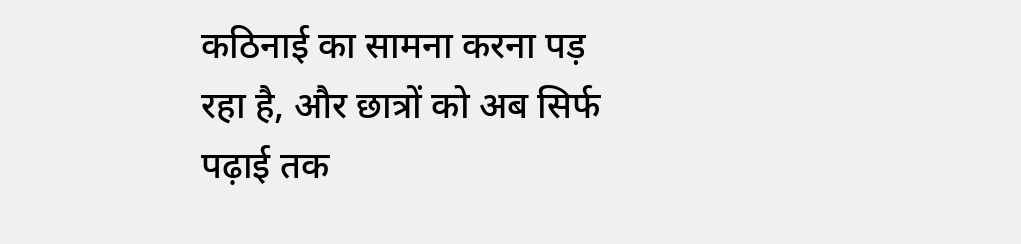कठिनाई का सामना करना पड़ रहा है, और छात्रों को अब सिर्फ पढ़ाई तक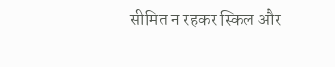सीमित न रहकर स्किल और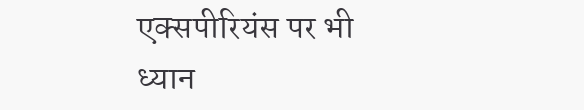एक्सपीरियंस पर भी ध्यान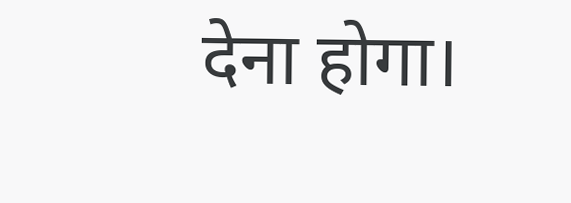देना होगा।